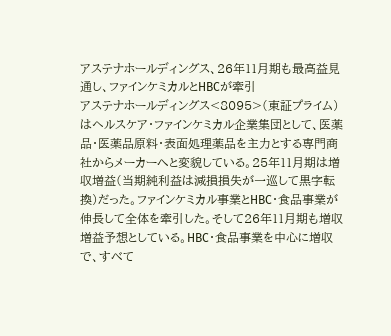アステナホールディングス、26年11月期も最高益見通し、ファインケミカルとHBCが牽引
アステナホールディングス<8095>(東証プライム)はヘルスケア・ファインケミカル企業集団として、医薬品・医薬品原料・表面処理薬品を主力とする専門商社からメーカーへと変貌している。25年11月期は増収増益(当期純利益は減損損失が一巡して黒字転換)だった。ファインケミカル事業とHBC・食品事業が伸長して全体を牽引した。そして26年11月期も増収増益予想としている。HBC・食品事業を中心に増収で、すべて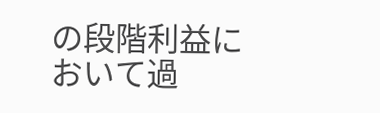の段階利益において過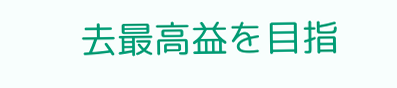去最高益を目指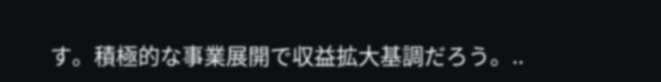す。積極的な事業展開で収益拡大基調だろう。..